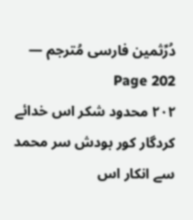دُرِّثمین فارسی مُترجم — Page 202
٢٠٢ محدود شکر اس خدائے کردگار کور بودش سر محمد سے انکار اس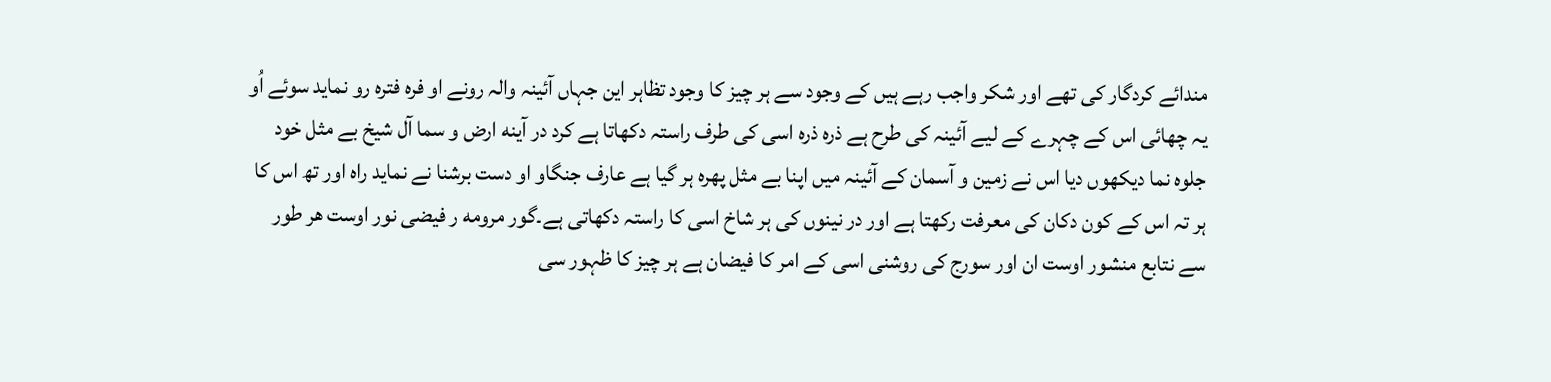مندائے کردگار کی تھے اور شکر واجب رہے ہیں کے وجود سے ہر چیز کا وجود تظاہر این جہاں آئینہ والہ رونے او فره فتره رو نماید سوئے اُو یہ چھائی اس کے چہرے کے لیے آئینہ کی طرح ہے ذرہ ذرہ اسی کی طرف راستہ دکھاتا ہے کرد در آینه ارض و سما آل شیخ بے مثل خود جلوہ نما دیکھوں دیا اس نے زمین و آسمان کے آئینہ میں اپنا بے مثل پھرہ ہر گیا ہے عارف جنگاو او دست برشنا نے نماید راہ اور تھ اس کا ہر تہ اس کے کون دکان کی معرفت رکھتا ہے اور در نینوں کی ہر شاخ اسی کا راستہ دکھاتی ہے۔گور مرومه ر فیضی نور اوست هر طور سے نتابع منشور اوست ان اور سورج کی روشنی اسی کے امر کا فیضان ہے ہر چیز کا ظہور سی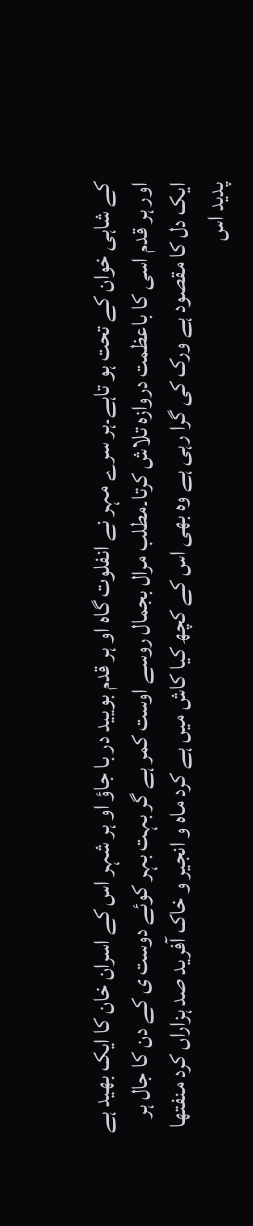کے شاہی خوان کے تحت ہو تاہے۔ہر سرے مہر نے انفلوت گاہ او ہر قدم بویید در با جاؤ او ہر شہر اس کے اسران خان کا ایک بھید ہے اور ہر قدم اسی کا باعظمت دروازہ تلاش کرتا۔مطلب مرال بجمال روسے اوست کمر ہے گر بہت بہر کوئے دوست ی کے دن کا جال ہر ایک دل کا مقصود ہے ورک کی گرا رہی ہے وہ بھی اس کے کچھ کیا کاش میں ہے کرد ماه و انجیر و خاک آفرید صد ہزاراں کرد منفتها پدید اس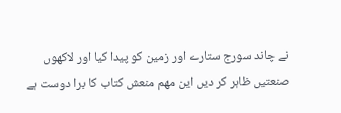نے چاند سورج ستارے اور زمین کو پیدا کیا اور لاکھوں صنعتیں ظاہر کر دیں این مهم منعش کتاب کا برا دوست ہے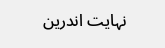نہایت اندرین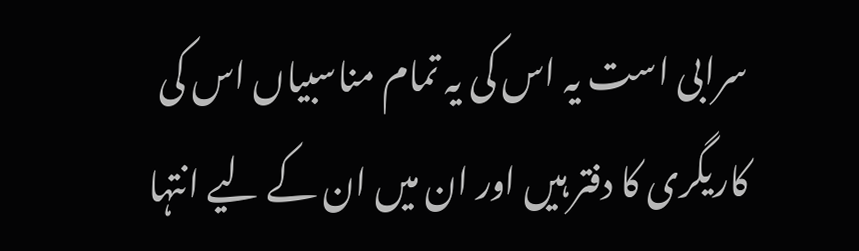سرابی است یہ اس کی یہ تمام مناسبیاں اس کی کاریگری کا دفتر ہیں اور ان میں ان کے لیے انتہا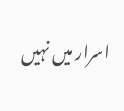اسرار میں نہیں